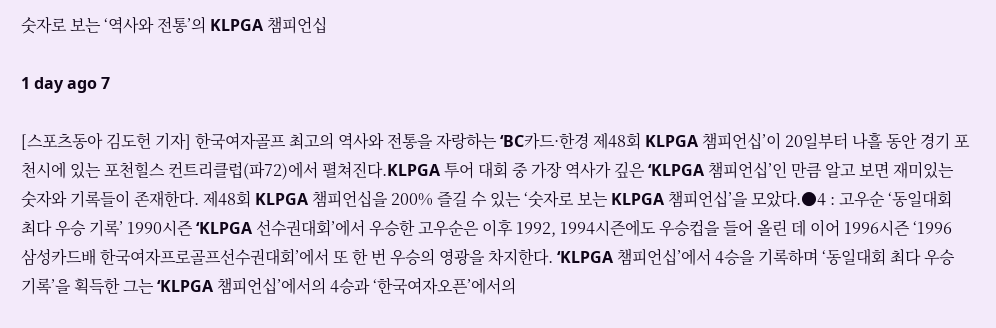숫자로 보는 ‘역사와 전통’의 KLPGA 챔피언십

1 day ago 7

[스포츠동아 김도헌 기자] 한국여자골프 최고의 역사와 전통을 자랑하는 ‘BC카드·한경 제48회 KLPGA 챔피언십’이 20일부터 나흘 동안 경기 포천시에 있는 포천힐스 컨트리클럽(파72)에서 펼쳐진다.KLPGA 투어 대회 중 가장 역사가 깊은 ‘KLPGA 챔피언십’인 만큼 알고 보면 재미있는 숫자와 기록들이 존재한다. 제48회 KLPGA 챔피언십을 200% 즐길 수 있는 ‘숫자로 보는 KLPGA 챔피언십’을 모았다.●4 : 고우순 ‘동일대회 최다 우승 기록’ 1990시즌 ‘KLPGA 선수권대회’에서 우승한 고우순은 이후 1992, 1994시즌에도 우승컵을 들어 올린 데 이어 1996시즌 ‘1996 삼성카드배 한국여자프로골프선수권대회’에서 또 한 번 우승의 영광을 차지한다. ‘KLPGA 챔피언십’에서 4승을 기록하며 ‘동일대회 최다 우승 기록’을 획득한 그는 ‘KLPGA 챔피언십’에서의 4승과 ‘한국여자오픈’에서의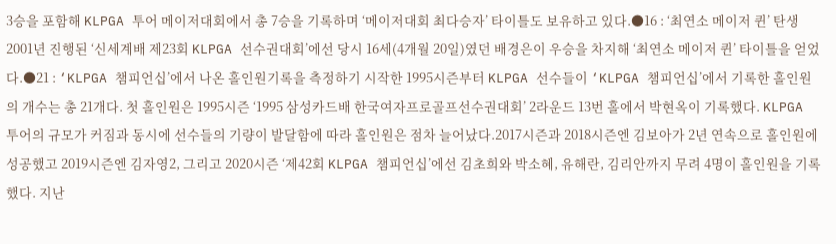3승을 포함해 KLPGA 투어 메이저대회에서 총 7승을 기록하며 ‘메이저대회 최다승자’ 타이틀도 보유하고 있다.●16 : ‘최연소 메이저 퀸’ 탄생2001년 진행된 ‘신세계배 제23회 KLPGA 선수권대회’에선 당시 16세(4개월 20일)였던 배경은이 우승을 차지해 ‘최연소 메이저 퀸’ 타이틀을 얻었다.●21 : ‘KLPGA 챔피언십’에서 나온 홀인원기록을 측정하기 시작한 1995시즌부터 KLPGA 선수들이 ‘KLPGA 챔피언십’에서 기록한 홀인원의 개수는 총 21개다. 첫 홀인원은 1995시즌 ‘1995 삼성카드배 한국여자프로골프선수권대회’ 2라운드 13번 홀에서 박현옥이 기록했다. KLPGA 투어의 규모가 커짐과 동시에 선수들의 기량이 발달함에 따라 홀인원은 점차 늘어났다.2017시즌과 2018시즌엔 김보아가 2년 연속으로 홀인원에 성공했고 2019시즌엔 김자영2, 그리고 2020시즌 ‘제42회 KLPGA 챔피언십’에선 김초희와 박소혜, 유해란, 김리안까지 무려 4명이 홀인원을 기록했다. 지난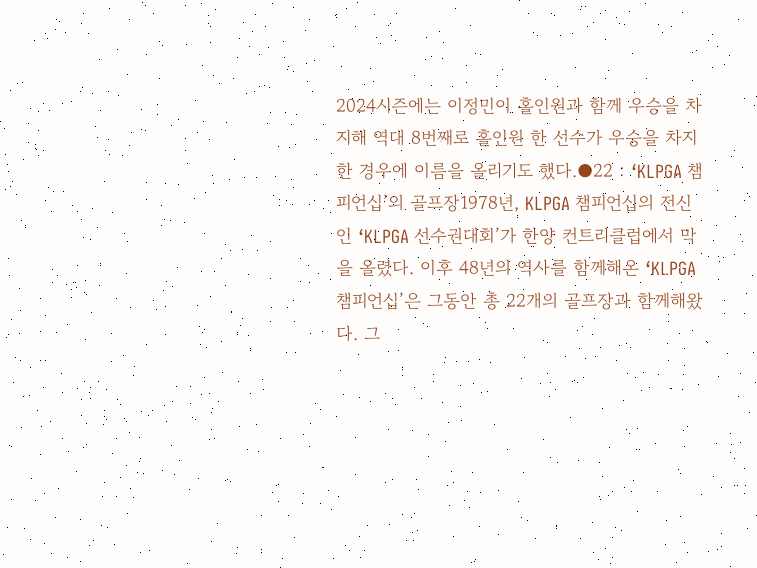2024시즌에는 이정민이 홀인원과 함께 우승을 차지해 역대 8번째로 홀인원 한 선수가 우승을 차지한 경우에 이름을 올리기도 했다.●22 : ‘KLPGA 챔피언십’의 골프장1978년, KLPGA 챔피언십의 전신인 ‘KLPGA 선수권대회’가 한양 컨트리클럽에서 막을 올렸다. 이후 48년의 역사를 함께해온 ‘KLPGA 챔피언십’은 그동안 총 22개의 골프장과 함께해왔다. 그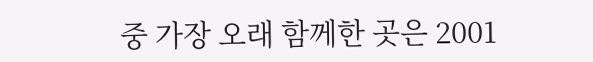중 가장 오래 함께한 곳은 2001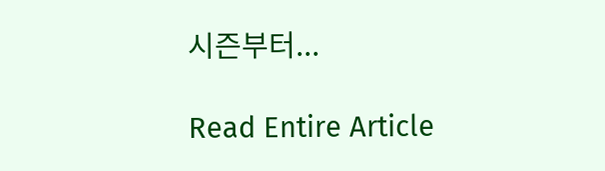시즌부터...

Read Entire Article